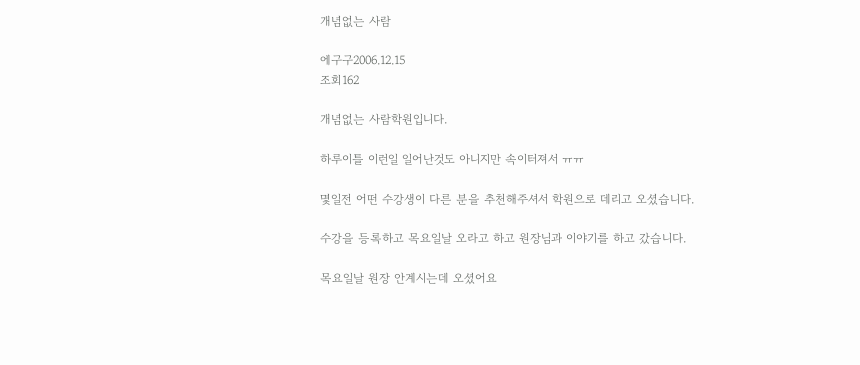개념없는 사람

에구구2006.12.15
조회162

개념없는 사람학원입니다.

하루이틀 이런일 일어난것도 아니지만 속이터져서 ㅠㅠ

몇일전 어떤 수강생이 다른 분을 추천해주셔서 학원으로 데리고 오셨습니다.

수강을 등록하고 목요일날 오라고 하고 원장님과 이야기를 하고 갔습니다.

목요일날 원장 안계시는데 오셨어요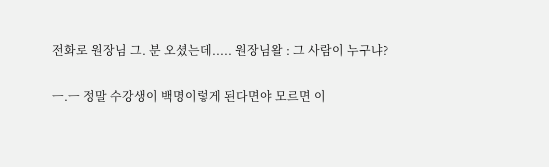전화로 원장님 그. 분 오셨는데..... 원장님왈 : 그 사람이 누구냐?

ㅡ.ㅡ 정말 수강생이 백명이렇게 된다면야 모르면 이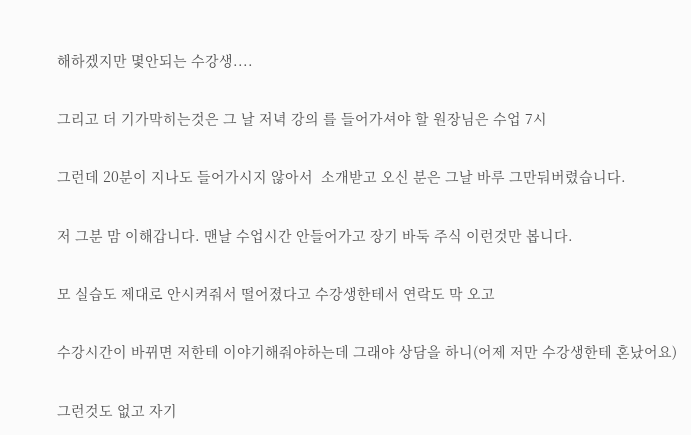해하겠지만 몇안되는 수강생....

그리고 더 기가막히는것은 그 날 저녁 강의 를 들어가셔야 할 원장님은 수업 7시

그런데 20분이 지나도 들어가시지 않아서  소개받고 오신 분은 그날 바루 그만둬버렸습니다.

저 그분 맘 이해갑니다. 맨날 수업시간 안들어가고 장기 바둑 주식 이런것만 봅니다.

모 실습도 제대로 안시켜줘서 떨어졌다고 수강생한테서 연락도 막 오고

수강시간이 바뀌면 저한테 이야기해줘야하는데 그래야 상담을 하니(어제 저만 수강생한테 혼났어요)

그런것도 없고 자기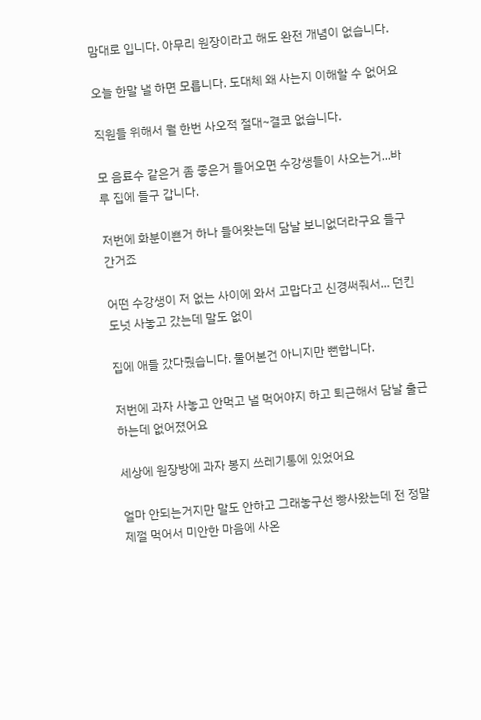맘대로 입니다. 아무리 원장이라고 해도 완전 개념이 없습니다.

오늘 한말 낼 하면 모릅니다. 도대체 왜 사는지 이해할 수 없어요

직원들 위해서 뭘 한번 사오적 절대~결코 없습니다.

모 음료수 같은거 좀 좋은거 들어오면 수강생들이 사오는거...바루 집에 들구 갑니다.

저번에 화분이쁜거 하나 들어왓는데 담날 보니없더라구요 들구 간거죠

어떤 수강생이 저 없는 사이에 와서 고맙다고 신경써줘서... 던킨도넛 사놓고 갔는데 말도 없이

집에 애들 갔다줬습니다. 물어본건 아니지만 뻔합니다.

저번에 과자 사놓고 안먹고 낼 먹어야지 하고 퇴근해서 담날 출근하는데 없어졌어요

세상에 원장방에 과자 봉지 쓰레기통에 있었어요

얼마 안되는거지만 말도 안하고 그래놓구선 빵사왔는데 전 정말 제껄 먹어서 미안한 마음에 사온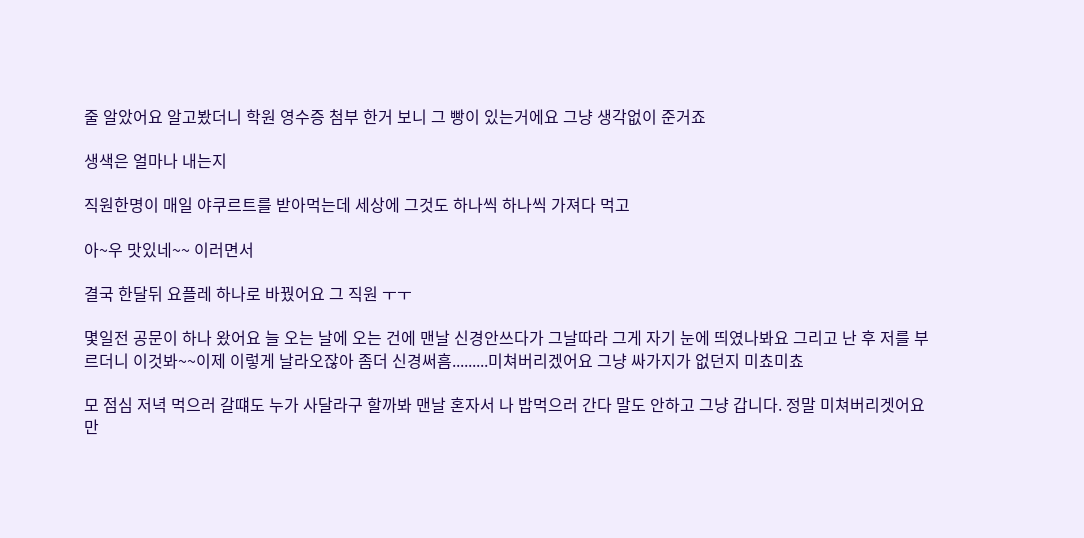줄 알았어요 알고봤더니 학원 영수증 첨부 한거 보니 그 빵이 있는거에요 그냥 생각없이 준거죠

생색은 얼마나 내는지

직원한명이 매일 야쿠르트를 받아먹는데 세상에 그것도 하나씩 하나씩 가져다 먹고

아~우 맛있네~~ 이러면서

결국 한달뒤 요플레 하나로 바꿨어요 그 직원 ㅜㅜ

몇일전 공문이 하나 왔어요 늘 오는 날에 오는 건에 맨날 신경안쓰다가 그날따라 그게 자기 눈에 띄였나봐요 그리고 난 후 저를 부르더니 이것봐~~이제 이렇게 날라오잖아 좀더 신경써흠.........미쳐버리겠어요 그냥 싸가지가 없던지 미쵸미쵸

모 점심 저녁 먹으러 갈떄도 누가 사달라구 할까봐 맨날 혼자서 나 밥먹으러 간다 말도 안하고 그냥 갑니다. 정말 미쳐버리겟어요 만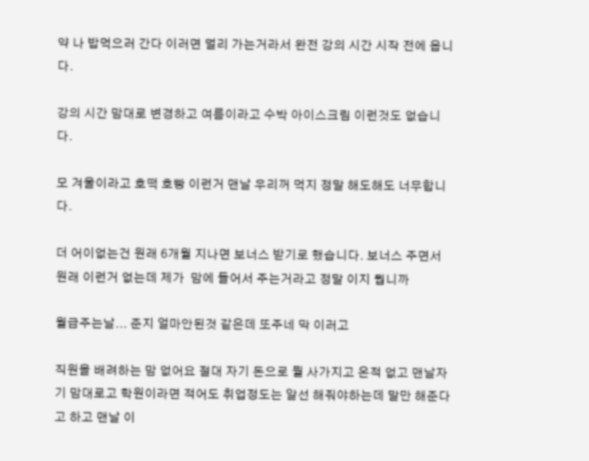약 나 밥먹으러 간다 이러면 멀리 가는거라서 완전 강의 시간 시작 전에 옵니다.

강의 시간 맘대로 변경하고 여름이라고 수박 아이스크림 이런것도 없습니다.

모 겨울이라고 호떡 호빵 이런거 맨날 우리꺼 먹지 정말 해도해도 너무합니다.

더 어이없는건 원래 6개월 지나면 보너스 받기로 했습니다. 보너스 주면서 원래 이런거 없는데 제가  맘에 들어서 주는거라고 정말 이지 뭡니까

월급주는날... 준지 얼마안된것 같은데 또주네 막 이러고

직원을 배려하는 맘 없어요 절대 자기 돈으로 뭘 사가지고 온적 없고 맨날자기 맘대로고 학원이라면 적어도 취업정도는 알선 해줘야하는데 말만 해준다고 하고 맨날 이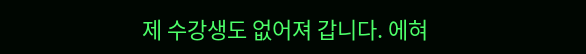제 수강생도 없어져 갑니다. 에혀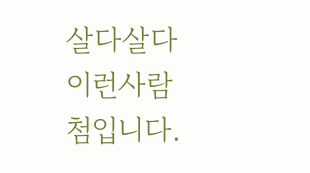살다살다 이런사람 첨입니다.